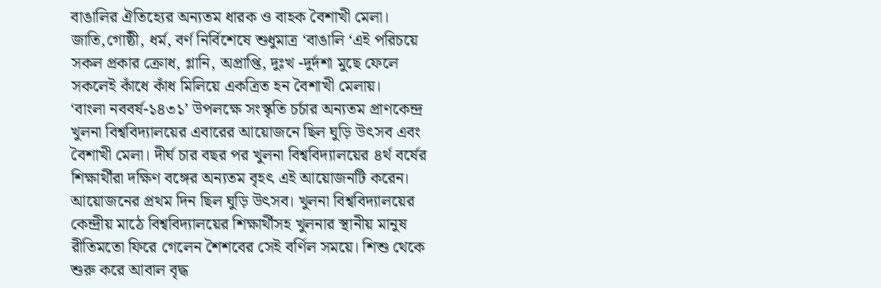বাঙালির ঐতিহ্যের অন্যতম ধারক ও বাহক বৈশাখী মেলা। জাতি,গোষ্ঠী, ধর্ম, বর্ণ নির্বিশেষে শুধুমাত্র ‘বাঙালি ‘এই পরিচয়ে সকল প্রকার ক্রোধ, গ্লানি, অপ্রাপ্তি, দুঃখ -দুর্দশা মুছে ফেলে সকলেই কাঁধে কাঁধ মিলিয়ে একত্রিত হন বৈশাখী মেলায়।
‘বাংলা নববর্ষ-১৪৩১’ উপলক্ষে সংস্কৃতি চর্চার অন্যতম প্রাণকেন্দ্র খুলনা বিশ্ববিদ্যালয়ের এবারের আয়োজনে ছিল ঘুড়ি উৎসব এবং বৈশাখী মেলা। দীর্ঘ চার বছর পর খুলনা বিশ্ববিদ্যালয়ের ৪র্থ বর্ষের শিক্ষার্থীরা দক্ষিণ বঙ্গের অন্যতম বৃহৎ এই আয়োজনটি করেন।
আয়োজনের প্রথম দিন ছিল ঘুড়ি উৎসব। খুলনা বিশ্ববিদ্যালয়ের কেন্দ্রীয় মাঠে বিশ্ববিদ্যালয়ের শিক্ষার্থীসহ খুলনার স্থানীয় মানুষ রীতিমতো ফিরে গেলেন শৈশবের সেই বর্ণিল সময়ে। শিশু থেকে শুরু করে আবাল বৃদ্ধ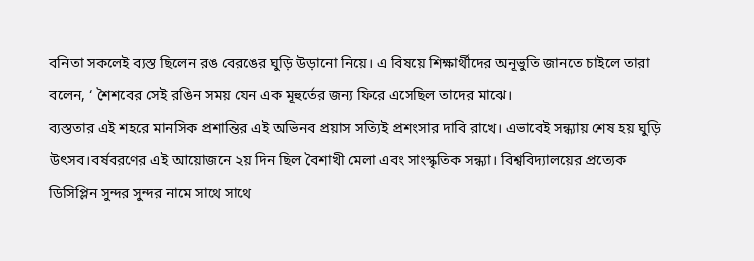বনিতা সকলেই ব্যস্ত ছিলেন রঙ বেরঙের ঘুড়ি উড়ানো নিয়ে। এ বিষয়ে শিক্ষার্থীদের অনূভুতি জানতে চাইলে তারা বলেন, ‘ শৈশবের সেই রঙিন সময় যেন এক মূহুর্তের জন্য ফিরে এসেছিল তাদের মাঝে।
ব্যস্ততার এই শহরে মানসিক প্রশান্তির এই অভিনব প্রয়াস সত্যিই প্রশংসার দাবি রাখে। এভাবেই সন্ধ্যায় শেষ হয় ঘুড়ি উৎসব।বর্ষবরণের এই আয়োজনে ২য় দিন ছিল বৈশাখী মেলা এবং সাংস্কৃতিক সন্ধ্যা। বিশ্ববিদ্যালয়ের প্রত্যেক ডিসিপ্লিন সুন্দর সুন্দর নামে সাথে সাথে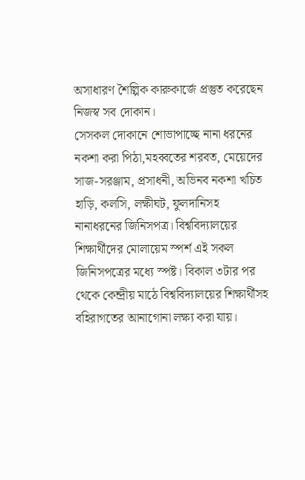অসাধারণ শৈল্পিক কারুকার্জে প্রস্তুত করেছেন নিজস্ব সব দোকান।
সেসকল দোকানে শোভাপাচ্ছে নানা ধরনের নকশা করা পিঠা,মহব্বতের শরবত, মেয়েদের সাজ-সরঞ্জাম, প্রসাধনী, অভিনব নকশা খচিত হাড়ি, কলসি, লক্ষীঘট, ফুলদানিসহ নানাধরনের জিনিসপত্র। বিশ্ববিদ্যালয়ের শিক্ষার্থীদের মোলায়েম স্পর্শ এই সকল জিনিসপত্রের মধ্যে স্পষ্ট। বিকাল ৩টার পর থেকে কেন্দ্রীয় মাঠে বিশ্ববিদ্যালয়ের শিক্ষার্থীসহ বহিরাগতের আনাগোনা লক্ষ্য করা যায়।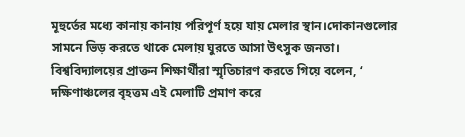মূহুর্তের মধ্যে কানায় কানায় পরিপূর্ণ হয়ে যায় মেলার স্থান।দোকানগুলোর সামনে ভিড় করতে থাকে মেলায় ঘুরতে আসা উৎসুক জনতা।
বিশ্ববিদ্যালয়ের প্রাক্তন শিক্ষার্থীরা স্মৃতিচারণ করতে গিয়ে বলেন, ‘ দক্ষিণাঞ্চলের বৃহত্তম এই মেলাটি প্রমাণ করে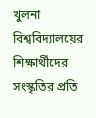খুলনা বিশ্ববিদ্যালয়ের শিক্ষার্থীদের সংস্কৃতির প্রতি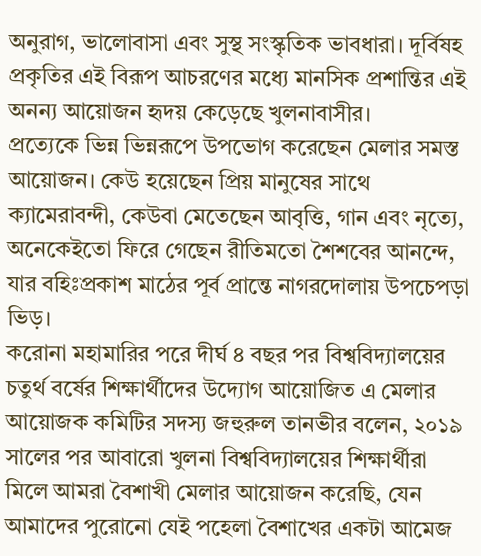অনুরাগ, ভালোবাসা এবং সুস্থ সংস্কৃতিক ভাবধারা। দূর্বিষহ প্রকৃতির এই বিরূপ আচরণের মধ্যে মানসিক প্রশান্তির এই অনন্য আয়োজন হৃদয় কেড়েছে খুলনাবাসীর।
প্রত্যেকে ভিন্ন ভিন্নরূপে উপভোগ করেছেন মেলার সমস্ত আয়োজন। কেউ হয়েছেন প্রিয় মানুষের সাথে ক্যামেরাবন্দী, কেউবা মেতেছেন আবৃত্তি, গান এবং নৃত্যে, অনেকেইতো ফিরে গেছেন রীতিমতো শৈশবের আনন্দে, যার বহিঃপ্রকাশ মাঠের পূর্ব প্রান্তে নাগরদোলায় উপচেপড়া ভিড়।
করোনা মহামারির পরে দীর্ঘ ৪ বছর পর বিশ্ববিদ্যালয়ের চতুর্থ বর্ষের শিক্ষার্থীদের উদ্যোগ আয়োজিত এ মেলার আয়োজক কমিটির সদস্য জহুরুল তানভীর বলেন, ২০১৯ সালের পর আবারো খুলনা বিশ্ববিদ্যালয়ের শিক্ষার্থীরা মিলে আমরা বৈশাখী মেলার আয়োজন করেছি, যেন আমাদের পুরোনো যেই পহেলা বৈশাখের একটা আমেজ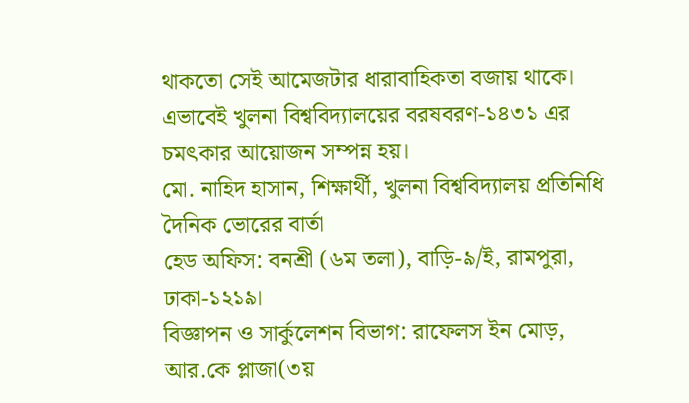থাকতো সেই আমেজটার ধারাবাহিকতা বজায় থাকে।
এভাবেই খুলনা বিশ্ববিদ্যালয়ের বরষবরণ-১৪৩১ এর চমৎকার আয়োজন সম্পন্ন হয়।
মো. নাহিদ হাসান, শিক্ষার্থী, খুলনা বিশ্ববিদ্যালয় প্রতিনিধি
দৈনিক ভোরের বার্তা
হেড অফিস: বনশ্রী (৬ম তলা), বাড়ি-৯/ই, রামপুরা, ঢাকা-১২১৯।
বিজ্ঞাপন ও সার্কুলেশন বিভাগ: রাফেলস ইন মোড়, আর.কে প্লাজা(৩য়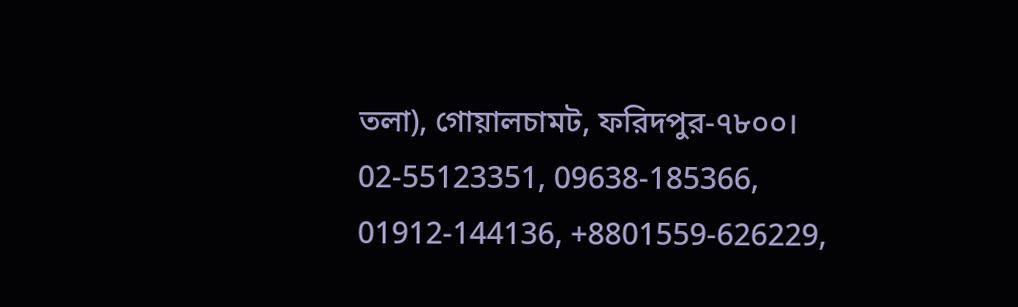তলা), গোয়ালচামট, ফরিদপুর-৭৮০০।
02-55123351, 09638-185366, 01912-144136, +8801559-626229,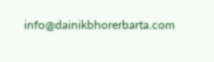info@dainikbhorerbarta.com